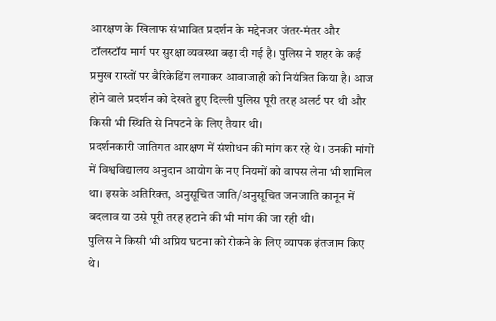आरक्षण के खिलाफ संभावित प्रदर्शन के मद्देनजर जंतर-मंतर और टॉलस्टॉय मार्ग पर सुरक्षा व्यवस्था बढ़ा दी गई है। पुलिस ने शहर के कई प्रमुख रास्तों पर बैरिकेडिंग लगाकर आवाजाही को नियंत्रित किया है। आज होने वाले प्रदर्शन को देखते हुए दिल्ली पुलिस पूरी तरह अलर्ट पर थी और किसी भी स्थिति से निपटने के लिए तैयार थी।
प्रदर्शनकारी जातिगत आरक्षण में संशोधन की मांग कर रहे थे। उनकी मांगों में विश्वविद्यालय अनुदान आयोग के नए नियमों को वापस लेना भी शामिल था। इसके अतिरिक्त, अनुसूचित जाति/अनुसूचित जनजाति कानून में बदलाव या उसे पूरी तरह हटाने की भी मांग की जा रही थी।
पुलिस ने किसी भी अप्रिय घटना को रोकने के लिए व्यापक इंतजाम किए थे।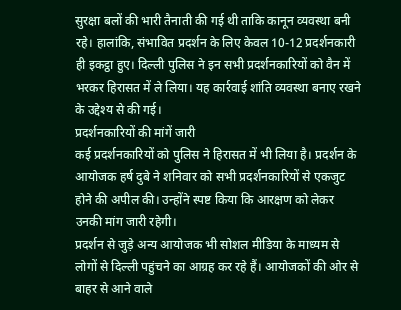सुरक्षा बलों की भारी तैनाती की गई थी ताकि कानून व्यवस्था बनी रहे। हालांकि, संभावित प्रदर्शन के लिए केवल 10-12 प्रदर्शनकारी ही इकट्ठा हुए। दिल्ली पुलिस ने इन सभी प्रदर्शनकारियों को वैन में भरकर हिरासत में ले लिया। यह कार्रवाई शांति व्यवस्था बनाए रखने के उद्देश्य से की गई।
प्रदर्शनकारियों की मांगें जारी
कई प्रदर्शनकारियों को पुलिस ने हिरासत में भी लिया है। प्रदर्शन के आयोजक हर्ष दुबे ने शनिवार को सभी प्रदर्शनकारियों से एकजुट होने की अपील की। उन्होंने स्पष्ट किया कि आरक्षण को लेकर उनकी मांग जारी रहेगी।
प्रदर्शन से जुड़े अन्य आयोजक भी सोशल मीडिया के माध्यम से लोगों से दिल्ली पहुंचने का आग्रह कर रहे हैं। आयोजकों की ओर से बाहर से आने वाले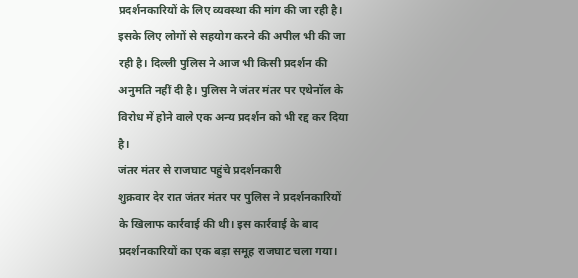प्रदर्शनकारियों के लिए व्यवस्था की मांग की जा रही है। इसके लिए लोगों से सहयोग करने की अपील भी की जा रही है। दिल्ली पुलिस ने आज भी किसी प्रदर्शन की अनुमति नहीं दी है। पुलिस ने जंतर मंतर पर एथेनॉल के विरोध में होने वाले एक अन्य प्रदर्शन को भी रद्द कर दिया है।
जंतर मंतर से राजघाट पहुंचे प्रदर्शनकारी
शुक्रवार देर रात जंतर मंतर पर पुलिस ने प्रदर्शनकारियों के खिलाफ कार्रवाई की थी। इस कार्रवाई के बाद प्रदर्शनकारियों का एक बड़ा समूह राजघाट चला गया।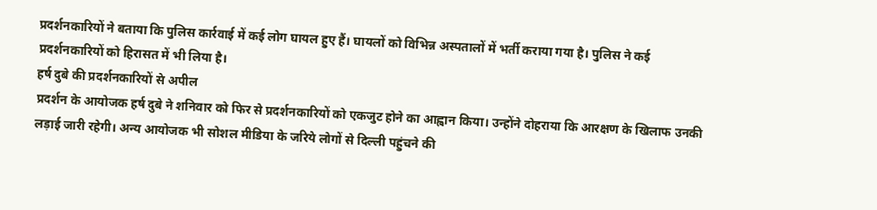प्रदर्शनकारियों ने बताया कि पुलिस कार्रवाई में कई लोग घायल हुए हैं। घायलों को विभिन्न अस्पतालों में भर्ती कराया गया है। पुलिस ने कई प्रदर्शनकारियों को हिरासत में भी लिया है।
हर्ष दुबे की प्रदर्शनकारियों से अपील
प्रदर्शन के आयोजक हर्ष दुबे ने शनिवार को फिर से प्रदर्शनकारियों को एकजुट होने का आह्वान किया। उन्होंने दोहराया कि आरक्षण के खिलाफ उनकी लड़ाई जारी रहेगी। अन्य आयोजक भी सोशल मीडिया के जरिये लोगों से दिल्ली पहुंचने की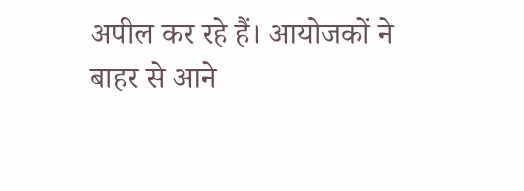अपील कर रहे हैं। आयोजकों ने बाहर से आने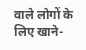वाले लोगों के लिए खाने-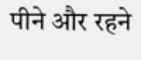पीने और रहने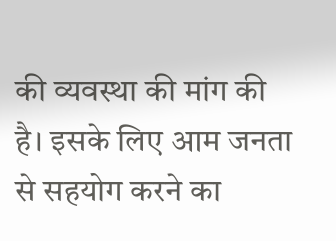की व्यवस्था की मांग की है। इसके लिए आम जनता से सहयोग करने का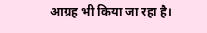आग्रह भी किया जा रहा है।